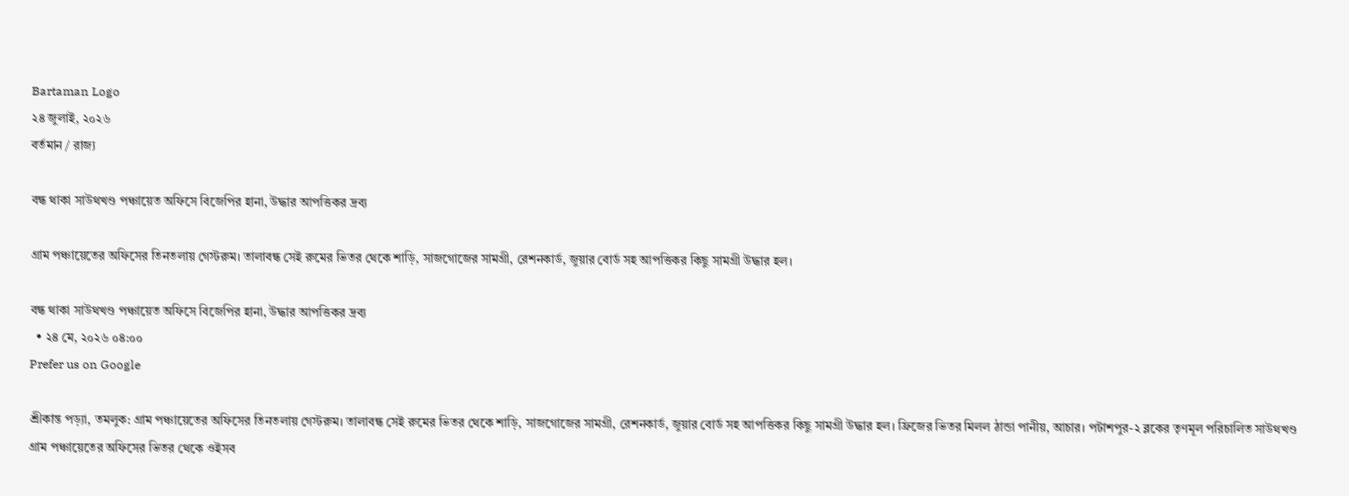Bartaman Logo
২৪ জুলাই, ২০২৬
বর্তমান / রাজ্য

বন্ধ থাকা সাউথখণ্ড পঞ্চায়েত অফিসে বিজেপির হানা, উদ্ধার আপত্তিকর দ্রব্য

গ্রাম পঞ্চায়েতের অফিসের তিনতলায় গেস্টরুম। তালাবন্ধ সেই রুমের ভিতর থেকে শাড়ি, সাজগোজের সামগ্রী, রেশনকার্ড, জুয়ার বোর্ড সহ আপত্তিকর কিছু সামগ্রী উদ্ধার হল।

বন্ধ থাকা সাউথখণ্ড পঞ্চায়েত অফিসে বিজেপির হানা, উদ্ধার আপত্তিকর দ্রব্য
  • ২৪ মে, ২০২৬ ০৪:০০
Prefer us on Google

শ্রীকান্ত পড়্যা, তমলুক: গ্রাম পঞ্চায়েতের অফিসের তিনতলায় গেস্টরুম। তালাবন্ধ সেই রুমের ভিতর থেকে শাড়ি, সাজগোজের সামগ্রী, রেশনকার্ড, জুয়ার বোর্ড সহ আপত্তিকর কিছু সামগ্রী উদ্ধার হল। ফ্রিজের ভিতর মিলল ঠান্ডা পানীয়, আচার। পটাশপুর-২ ব্লকের তৃণমূল পরিচালিত সাউথখণ্ড গ্রাম পঞ্চায়েতের অফিসের ভিতর থেকে ওইসব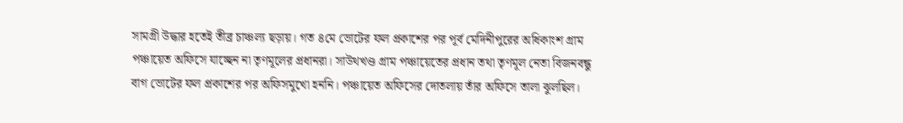সামগ্রী উদ্ধার হতেই তীব্র চাঞ্চল্য ছড়ায়। গত ৪মে ভোটের ফল প্রকাশের পর পূর্ব মেদিনীপুরের অধিকাংশ গ্রাম পঞ্চায়েত অফিসে যাচ্ছেন না তৃণমূলের প্রধানরা। সাউথখণ্ড গ্রাম পঞ্চায়েতের প্রধান তথা তৃণমূল নেতা বিজনবন্ধু বাগ ভোটের ফল প্রকাশের পর অফিসমুখো হননি। পঞ্চায়েত অফিসের দোতলায় তাঁর অফিসে তালা ঝুলছিল।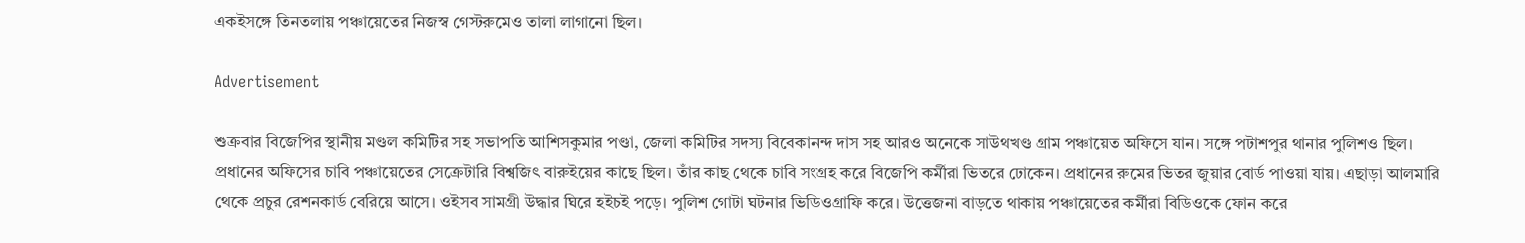একইসঙ্গে তিনতলায় পঞ্চায়েতের নিজস্ব গেস্টরুমেও তালা লাগানো ছিল।

Advertisement

শুক্রবার বিজেপির স্থানীয় মণ্ডল কমিটির সহ সভাপতি আশিসকুমার পণ্ডা, জেলা কমিটির সদস্য বিবেকানন্দ দাস সহ আরও অনেকে সাউথখণ্ড গ্রাম পঞ্চায়েত অফিসে যান। সঙ্গে পটাশপুর থানার পুলিশও ছিল। প্রধানের অফিসের চাবি পঞ্চায়েতের সেক্রেটারি বিশ্বজিৎ বারুইয়ের কাছে ছিল। তাঁর কাছ থেকে চাবি সংগ্রহ করে বিজেপি কর্মীরা ভিতরে ঢোকেন। প্রধানের রুমের ভিতর জুয়ার বোর্ড পাওয়া যায়। এছাড়া আলমারি থেকে প্রচুর রেশনকার্ড বেরিয়ে আসে। ওইসব সামগ্রী উদ্ধার ঘিরে হইচই পড়ে। পুলিশ গোটা ঘটনার ভিডিওগ্রাফি করে। উত্তেজনা বাড়তে থাকায় পঞ্চায়েতের কর্মীরা বিডিওকে ফোন করে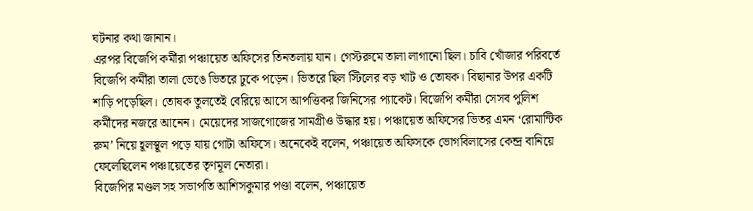ঘটনার কথা জানান।
এরপর বিজেপি কর্মীরা পঞ্চায়েত অফিসের তিনতলায় যান। গেস্টরুমে তালা লাগানো ছিল। চাবি খোঁজার পরিবর্তে বিজেপি কর্মীরা তালা ভেঙে ভিতরে ঢুকে পড়েন। ভিতরে ছিল স্টিলের বড় খাট ও তোষক। বিছানার উপর একটি শাড়ি পড়েছিল। তোষক তুলতেই বেরিয়ে আসে আপত্তিকর জিনিসের প্যাকেট। বিজেপি কর্মীরা সেসব পুলিশ কর্মীদের নজরে আনেন। মেয়েদের সাজগোজের সামগ্রীও উদ্ধার হয়। পঞ্চায়েত অফিসের ভিতর এমন ‘রোমান্টিক রুম’ নিয়ে হূলস্থূল পড়ে যায় গোটা অফিসে। অনেকেই বলেন, পঞ্চায়েত অফিসকে ভোগবিলাসের কেন্দ্র বানিয়ে ফেলেছিলেন পঞ্চায়েতের তৃণমূল নেতারা।
বিজেপির মণ্ডল সহ সভাপতি আশিসকুমার পণ্ডা বলেন, পঞ্চায়েত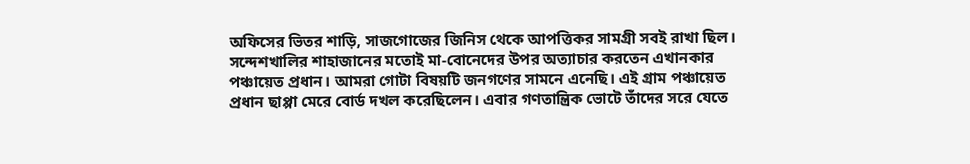অফিসের ভিতর শাড়ি, সাজগোজের জিনিস থেকে আপত্তিকর সামগ্রী সবই রাখা ছিল। সন্দেশখালির শাহাজানের মতোই মা-বোনেদের উপর অত্যাচার করতেন এখানকার পঞ্চায়েত প্রধান। আমরা গোটা বিষয়টি জনগণের সামনে এনেছি। এই গ্রাম পঞ্চায়েত প্রধান ছাপ্পা মেরে বোর্ড দখল করেছিলেন। এবার গণতান্ত্রিক ভোটে তাঁদের সরে যেতে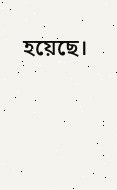হয়েছে।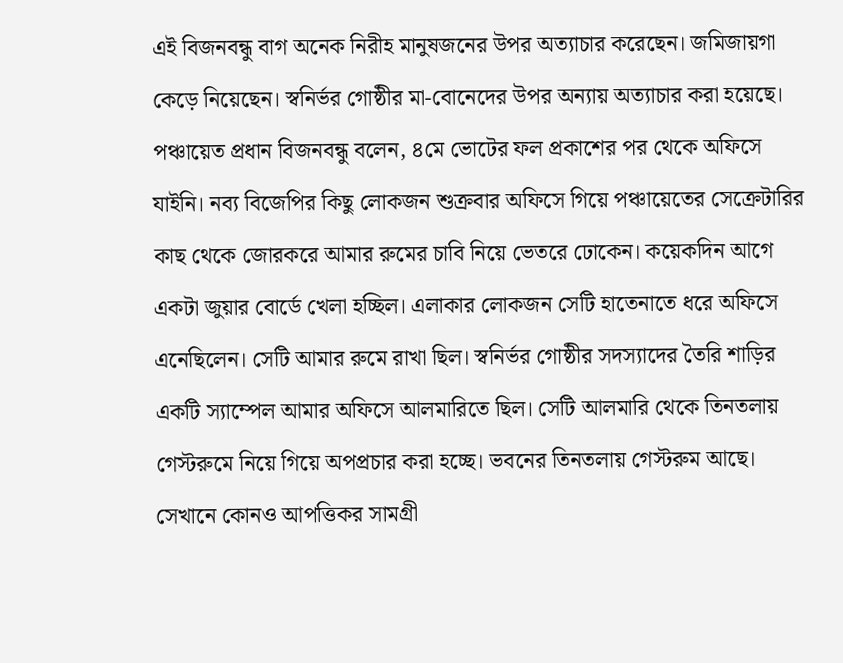এই বিজনবন্ধু বাগ অনেক নিরীহ মানুষজনের উপর অত্যাচার করেছেন। জমিজায়গা কেড়ে নিয়েছেন। স্বনির্ভর গোষ্ঠীর মা-বোনেদের উপর অন্যায় অত্যাচার করা হয়েছে।
পঞ্চায়েত প্রধান বিজনবন্ধু বলেন, ৪মে ভোটের ফল প্রকাশের পর থেকে অফিসে যাইনি। নব্য বিজেপির কিছু লোকজন শুক্রবার অফিসে গিয়ে পঞ্চায়েতের সেক্রেটারির কাছ থেকে জোরকরে আমার রুমের চাবি নিয়ে ভেতরে ঢোকেন। কয়েকদিন আগে একটা জুয়ার বোর্ডে খেলা হচ্ছিল। এলাকার লোকজন সেটি হাতেনাতে ধরে অফিসে এনেছিলেন। সেটি আমার রুমে রাখা ছিল। স্বনির্ভর গোষ্ঠীর সদস্যাদের তৈরি শাড়ির একটি স্যাম্পেল আমার অফিসে আলমারিতে ছিল। সেটি আলমারি থেকে তিনতলায় গেস্টরুমে নিয়ে গিয়ে অপপ্রচার করা হচ্ছে। ভবনের তিনতলায় গেস্টরুম আছে। সেখানে কোনও আপত্তিকর সামগ্রী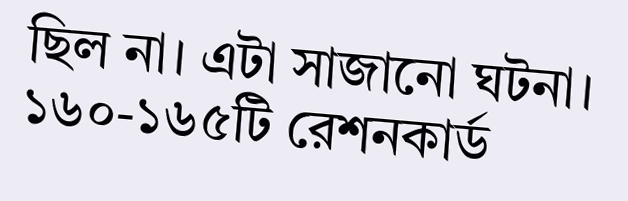ছিল না। এটা সাজানো ঘটনা। ১৬০-১৬৫টি রেশনকার্ড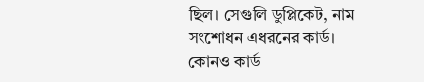ছিল। সেগুলি ডুপ্লিকেট, নাম সংশোধন এধরনের কার্ড। কোনও কার্ড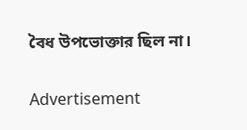বৈধ উপভোক্তার ছিল না।

Advertisement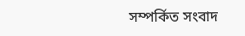সম্পর্কিত সংবাদ